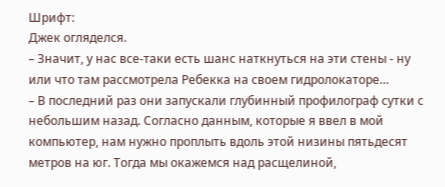Шрифт:
Джек огляделся.
– Значит, у нас все-таки есть шанс наткнуться на эти стены - ну или что там рассмотрела Ребекка на своем гидролокаторе…
– В последний раз они запускали глубинный профилограф сутки с небольшим назад. Согласно данным, которые я ввел в мой компьютер, нам нужно проплыть вдоль этой низины пятьдесят метров на юг. Тогда мы окажемся над расщелиной,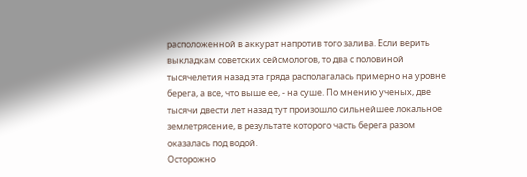расположенной в аккурат напротив того залива. Если верить выкладкам советских сейсмологов, то два с половиной тысячелетия назад эта гряда располагалась примерно на уровне берега, а все, что выше ее, - на суше. По мнению ученых, две тысячи двести лет назад тут произошло сильнейшее локальное землетрясение, в результате которого часть берега разом оказалась под водой.
Осторожно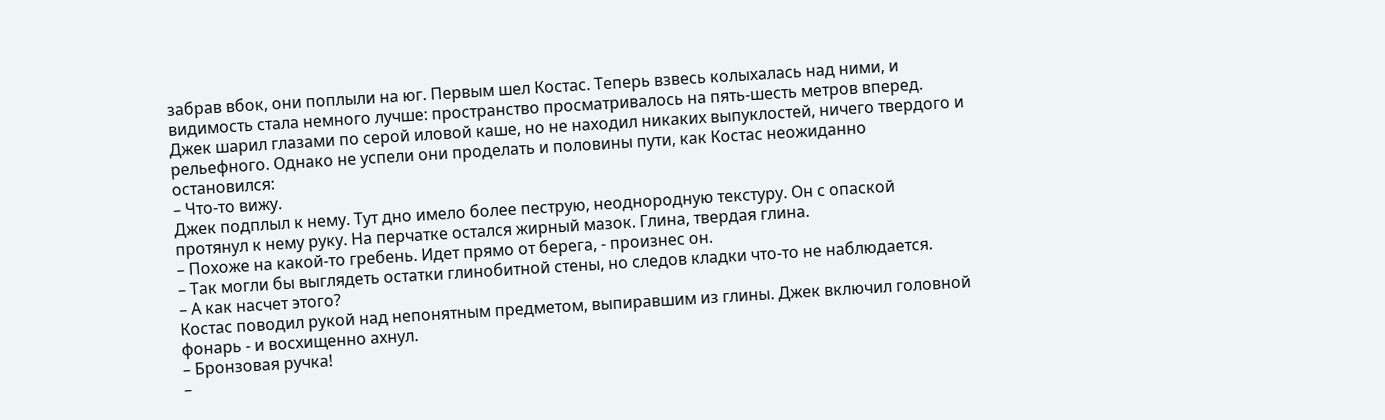забрав вбок, они поплыли на юг. Первым шел Костас. Теперь взвесь колыхалась над ними, и видимость стала немного лучше: пространство просматривалось на пять-шесть метров вперед. Джек шарил глазами по серой иловой каше, но не находил никаких выпуклостей, ничего твердого и рельефного. Однако не успели они проделать и половины пути, как Костас неожиданно остановился:
– Что-то вижу.
Джек подплыл к нему. Тут дно имело более пеструю, неоднородную текстуру. Он с опаской протянул к нему руку. На перчатке остался жирный мазок. Глина, твердая глина.
– Похоже на какой-то гребень. Идет прямо от берега, - произнес он.
– Так могли бы выглядеть остатки глинобитной стены, но следов кладки что-то не наблюдается.
– А как насчет этого?
Костас поводил рукой над непонятным предметом, выпиравшим из глины. Джек включил головной фонарь - и восхищенно ахнул.
– Бронзовая ручка!
–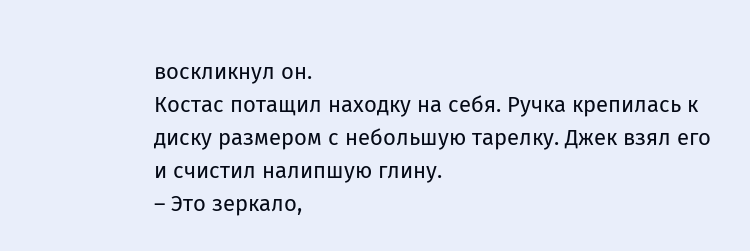воскликнул он.
Костас потащил находку на себя. Ручка крепилась к диску размером с небольшую тарелку. Джек взял его и счистил налипшую глину.
– Это зеркало,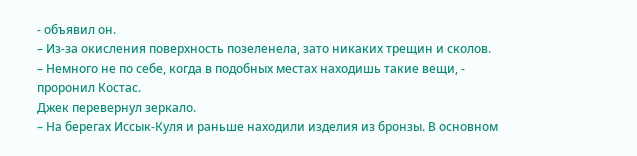- объявил он.
– Из-за окисления поверхность позеленела, зато никаких трещин и сколов.
– Немного не по себе, когда в подобных местах находишь такие вещи, - проронил Костас.
Джек перевернул зеркало.
– На берегах Иссык-Куля и раньше находили изделия из бронзы. В основном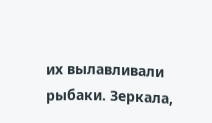их вылавливали рыбаки. Зеркала,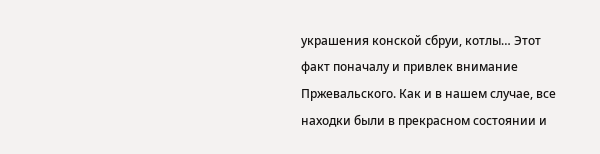украшения конской сбруи, котлы… Этот факт поначалу и привлек внимание Пржевальского. Как и в нашем случае, все находки были в прекрасном состоянии и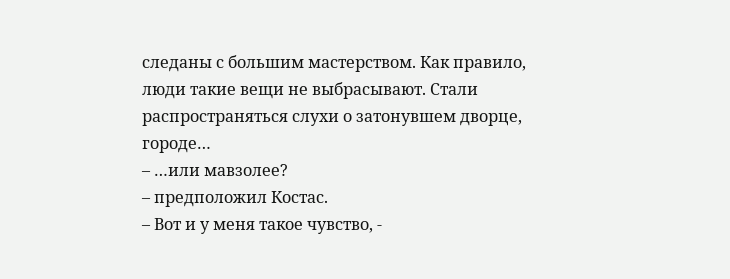следаны с большим мастерством. Как правило, люди такие вещи не выбрасывают. Стали распространяться слухи о затонувшем дворце, городе…
– …или мавзолее?
– предположил Костас.
– Вот и у меня такое чувство, -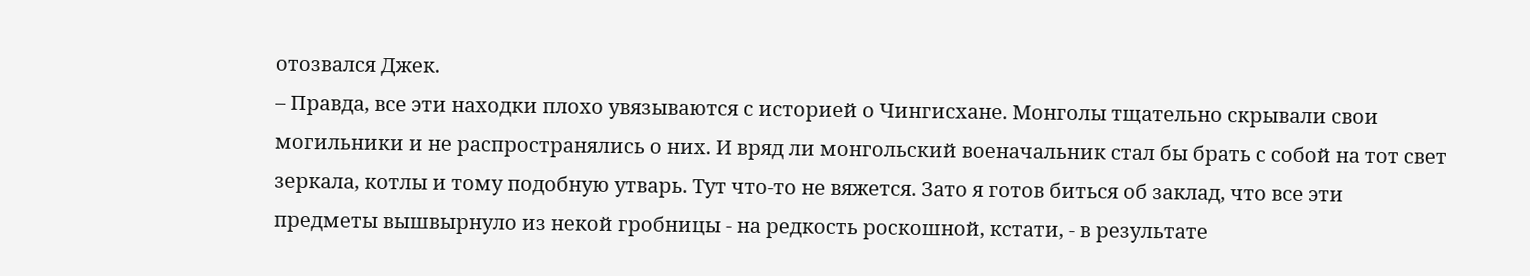отозвался Джек.
– Правда, все эти находки плохо увязываются с историей о Чингисхане. Монголы тщательно скрывали свои могильники и не распространялись о них. И вряд ли монгольский военачальник стал бы брать с собой на тот свет зеркала, котлы и тому подобную утварь. Тут что-то не вяжется. Зато я готов биться об заклад, что все эти предметы вышвырнуло из некой гробницы - на редкость роскошной, кстати, - в результате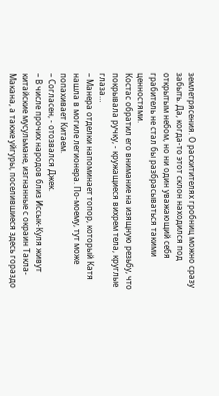землетрясения. О расхитителях гробниц можно сразу забыть. Да, когда-то этот склон находился под открытым небом, но ни один уважающий себя грабитель не стал бы разбрасываться такими ценностями.
Костас обратил его внимание на изящную резьбу, что покрывала ручку, - кружащиеся вихрем тела, круглые глаза…
– Манера отделки напоминает топор, который Катя нашла в могиле легионера. По-моему, тут може попахивает Китаем.
– Согласен, - отозвался Джек.
– В числе прочих народов близ Иссык-Куля живут китайские мусульмане, изгнанные с окраин Такла-Макана, а также уйгуры, поселившиеся здесь гораздо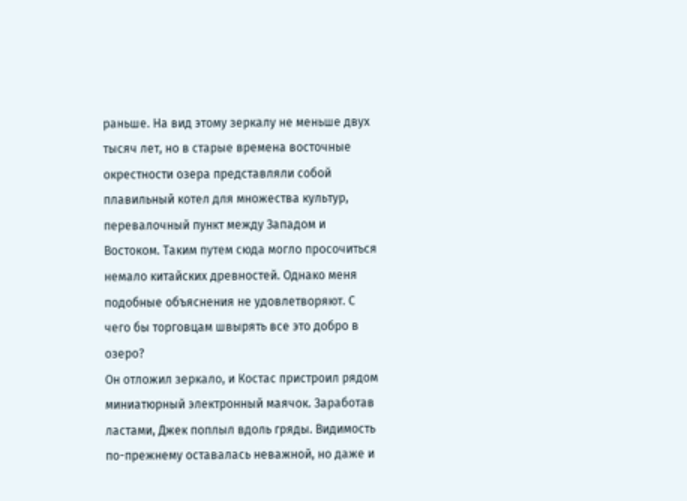раньше. На вид этому зеркалу не меньше двух тысяч лет, но в старые времена восточные окрестности озера представляли собой плавильный котел для множества культур, перевалочный пункт между Западом и Востоком. Таким путем сюда могло просочиться немало китайских древностей. Однако меня подобные объяснения не удовлетворяют. С чего бы торговцам швырять все это добро в озеро?
Он отложил зеркало, и Костас пристроил рядом миниатюрный электронный маячок. Заработав ластами, Джек поплыл вдоль гряды. Видимость по-прежнему оставалась неважной, но даже и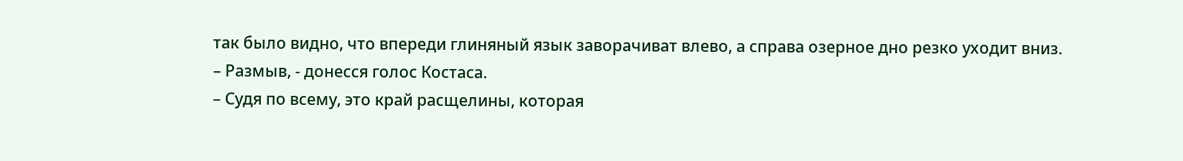так было видно, что впереди глиняный язык заворачиват влево, а справа озерное дно резко уходит вниз.
– Размыв, - донесся голос Костаса.
– Судя по всему, это край расщелины, которая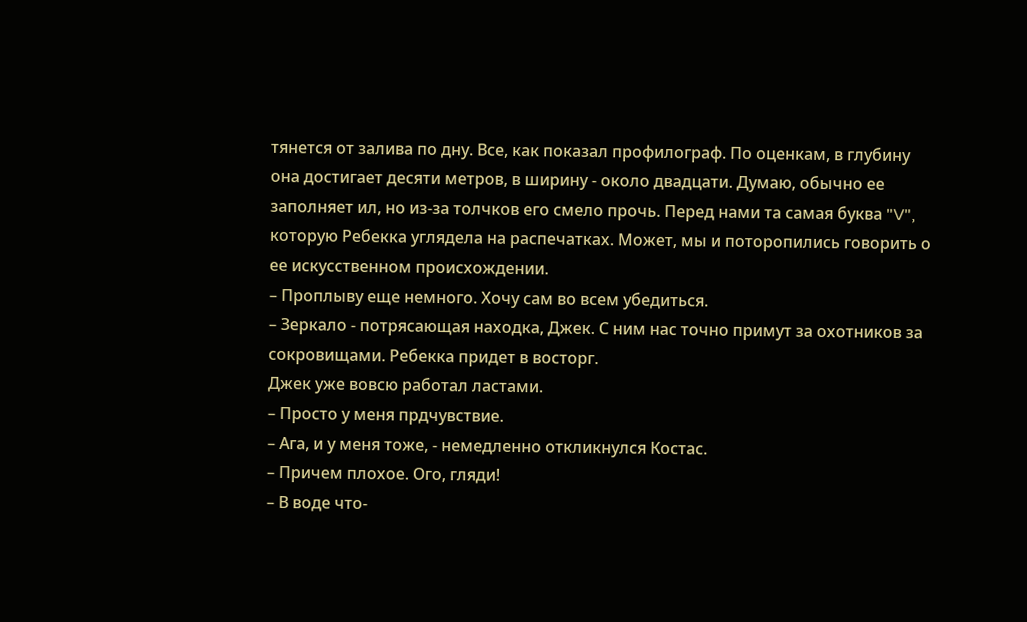тянется от залива по дну. Все, как показал профилограф. По оценкам, в глубину она достигает десяти метров, в ширину - около двадцати. Думаю, обычно ее заполняет ил, но из-за толчков его смело прочь. Перед нами та самая буква "V", которую Ребекка углядела на распечатках. Может, мы и поторопились говорить о ее искусственном происхождении.
– Проплыву еще немного. Хочу сам во всем убедиться.
– Зеркало - потрясающая находка, Джек. С ним нас точно примут за охотников за сокровищами. Ребекка придет в восторг.
Джек уже вовсю работал ластами.
– Просто у меня прдчувствие.
– Ага, и у меня тоже, - немедленно откликнулся Костас.
– Причем плохое. Ого, гляди!
– В воде что-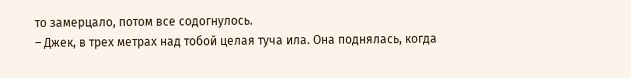то замерцало, потом все содогнулось.
– Джек, в трех метрах над тобой целая туча ила. Она поднялась, когда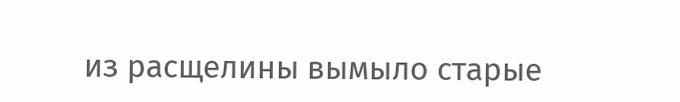из расщелины вымыло старые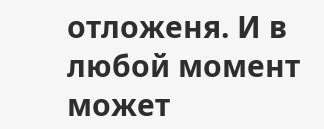отложеня. И в любой момент может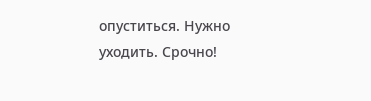опуститься. Нужно уходить. Срочно!